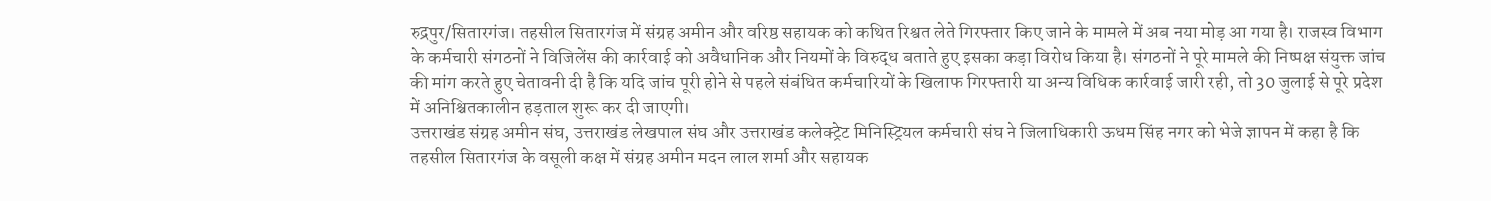रुद्रपुर/सितारगंज। तहसील सितारगंज में संग्रह अमीन और वरिष्ठ सहायक को कथित रिश्वत लेते गिरफ्तार किए जाने के मामले में अब नया मोड़ आ गया है। राजस्व विभाग के कर्मचारी संगठनों ने विजिलेंस की कार्रवाई को अवैधानिक और नियमों के विरुद्ध बताते हुए इसका कड़ा विरोध किया है। संगठनों ने पूरे मामले की निष्पक्ष संयुक्त जांच की मांग करते हुए चेतावनी दी है कि यदि जांच पूरी होने से पहले संबंधित कर्मचारियों के खिलाफ गिरफ्तारी या अन्य विधिक कार्रवाई जारी रही, तो 30 जुलाई से पूरे प्रदेश में अनिश्चितकालीन हड़ताल शुरू कर दी जाएगी।
उत्तराखंड संग्रह अमीन संघ, उत्तराखंड लेखपाल संघ और उत्तराखंड कलेक्ट्रेट मिनिस्ट्रियल कर्मचारी संघ ने जिलाधिकारी ऊधम सिंह नगर को भेजे ज्ञापन में कहा है कि तहसील सितारगंज के वसूली कक्ष में संग्रह अमीन मदन लाल शर्मा और सहायक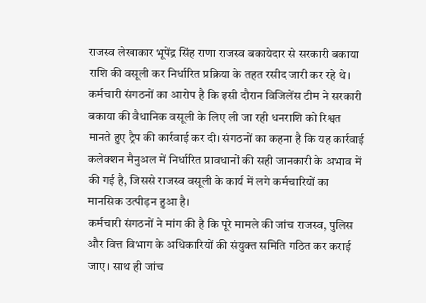राजस्व लेखाकार भूपेंद्र सिंह राणा राजस्व बकायेदार से सरकारी बकाया राशि की वसूली कर निर्धारित प्रक्रिया के तहत रसीद जारी कर रहे थे।
कर्मचारी संगठनों का आरोप है कि इसी दौरान विजिलेंस टीम ने सरकारी बकाया की वैधानिक वसूली के लिए ली जा रही धनराशि को रिश्वत मानते हुए ट्रैप की कार्रवाई कर दी। संगठनों का कहना है कि यह कार्रवाई कलेक्शन मैनुअल में निर्धारित प्रावधानों की सही जानकारी के अभाव में की गई है, जिससे राजस्व वसूली के कार्य में लगे कर्मचारियों का मानसिक उत्पीड़न हुआ है।
कर्मचारी संगठनों ने मांग की है कि पूरे मामले की जांच राजस्व, पुलिस और वित्त विभाग के अधिकारियों की संयुक्त समिति गठित कर कराई जाए। साथ ही जांच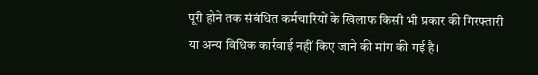पूरी होने तक संबंधित कर्मचारियों के खिलाफ किसी भी प्रकार की गिरफ्तारी या अन्य विधिक कार्रवाई नहीं किए जाने की मांग की गई है।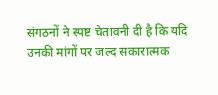संगठनों ने स्पष्ट चेतावनी दी है कि यदि उनकी मांगों पर जल्द सकारात्मक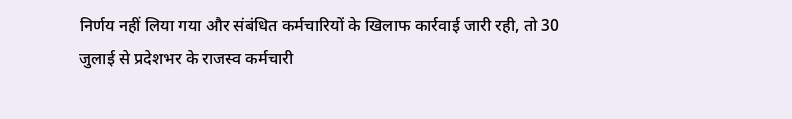निर्णय नहीं लिया गया और संबंधित कर्मचारियों के खिलाफ कार्रवाई जारी रही, तो 30 जुलाई से प्रदेशभर के राजस्व कर्मचारी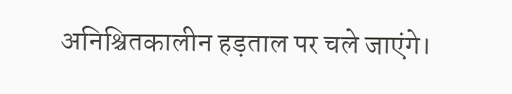अनिश्चितकालीन हड़ताल पर चले जाएंगे।